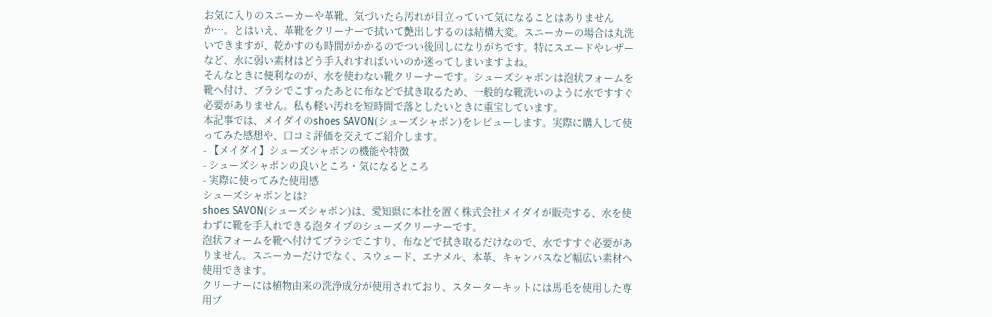お気に入りのスニーカーや革靴、気づいたら汚れが目立っていて気になることはありませんか…。とはいえ、革靴をクリーナーで拭いて艶出しするのは結構大変。スニーカーの場合は丸洗いできますが、乾かすのも時間がかかるのでつい後回しになりがちです。特にスエードやレザーなど、水に弱い素材はどう手入れすればいいのか迷ってしまいますよね。
そんなときに便利なのが、水を使わない靴クリーナーです。シューズシャボンは泡状フォームを靴へ付け、ブラシでこすったあとに布などで拭き取るため、一般的な靴洗いのように水ですすぐ必要がありません。私も軽い汚れを短時間で落としたいときに重宝しています。
本記事では、メイダイのshoes SAVON(シューズシャボン)をレビューします。実際に購入して使ってみた感想や、口コミ評価を交えてご紹介します。
- 【メイダイ】シューズシャボンの機能や特徴
- シューズシャボンの良いところ・気になるところ
- 実際に使ってみた使用感
シューズシャボンとは?
shoes SAVON(シューズシャボン)は、愛知県に本社を置く株式会社メイダイが販売する、水を使わずに靴を手入れできる泡タイプのシューズクリーナーです。
泡状フォームを靴へ付けてブラシでこすり、布などで拭き取るだけなので、水ですすぐ必要がありません。スニーカーだけでなく、スウェード、エナメル、本革、キャンバスなど幅広い素材へ使用できます。
クリーナーには植物由来の洗浄成分が使用されており、スターターキットには馬毛を使用した専用ブ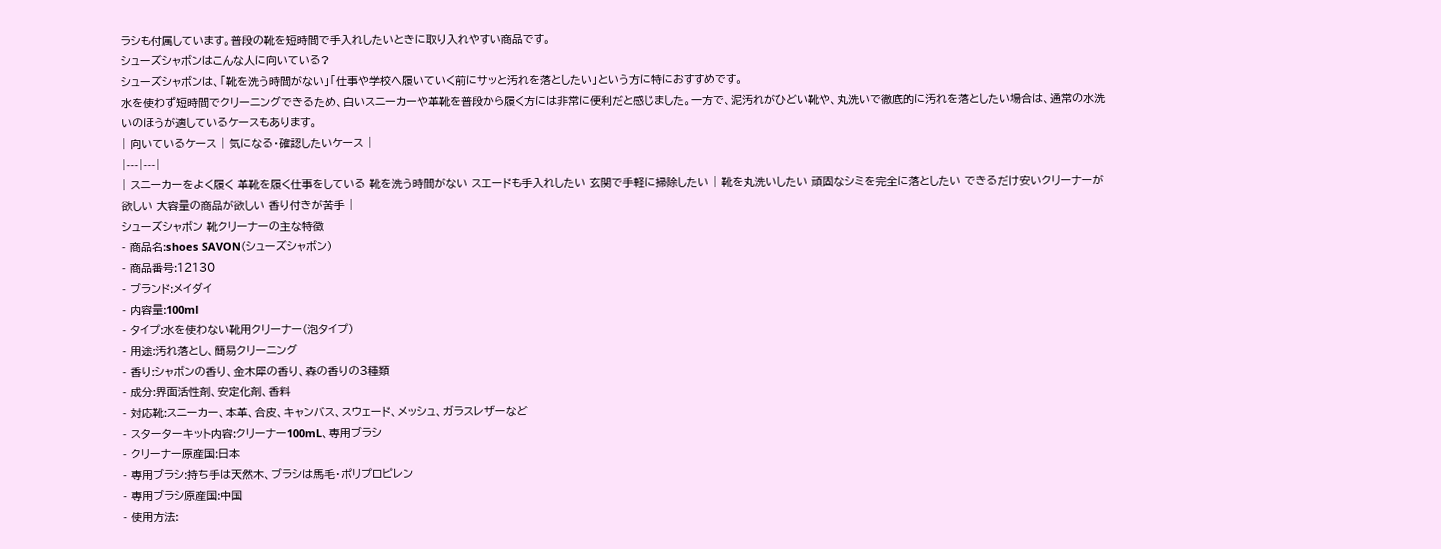ラシも付属しています。普段の靴を短時間で手入れしたいときに取り入れやすい商品です。
シューズシャボンはこんな人に向いている?
シューズシャボンは、「靴を洗う時間がない」「仕事や学校へ履いていく前にサッと汚れを落としたい」という方に特におすすめです。
水を使わず短時間でクリーニングできるため、白いスニーカーや革靴を普段から履く方には非常に便利だと感じました。一方で、泥汚れがひどい靴や、丸洗いで徹底的に汚れを落としたい場合は、通常の水洗いのほうが適しているケースもあります。
| 向いているケース | 気になる・確認したいケース |
|---|---|
| スニーカーをよく履く 革靴を履く仕事をしている 靴を洗う時間がない スエードも手入れしたい 玄関で手軽に掃除したい | 靴を丸洗いしたい 頑固なシミを完全に落としたい できるだけ安いクリーナーが欲しい 大容量の商品が欲しい 香り付きが苦手 |
シューズシャボン 靴クリーナーの主な特徴
- 商品名:shoes SAVON(シューズシャボン)
- 商品番号:12130
- ブランド:メイダイ
- 内容量:100ml
- タイプ:水を使わない靴用クリーナー(泡タイプ)
- 用途:汚れ落とし、簡易クリーニング
- 香り:シャボンの香り、金木犀の香り、森の香りの3種類
- 成分:界面活性剤、安定化剤、香料
- 対応靴:スニーカー、本革、合皮、キャンバス、スウェード、メッシュ、ガラスレザーなど
- スターターキット内容:クリーナー100mL、専用ブラシ
- クリーナー原産国:日本
- 専用ブラシ:持ち手は天然木、ブラシは馬毛・ポリプロピレン
- 専用ブラシ原産国:中国
- 使用方法: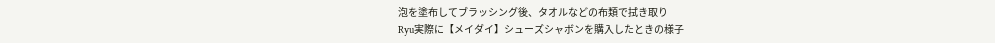泡を塗布してブラッシング後、タオルなどの布類で拭き取り
Ryu実際に【メイダイ】シューズシャボンを購入したときの様子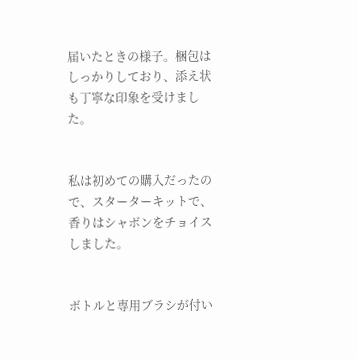届いたときの様子。梱包はしっかりしており、添え状も丁寧な印象を受けました。


私は初めての購入だったので、スターターキットで、香りはシャボンをチョイスしました。


ボトルと専用ブラシが付い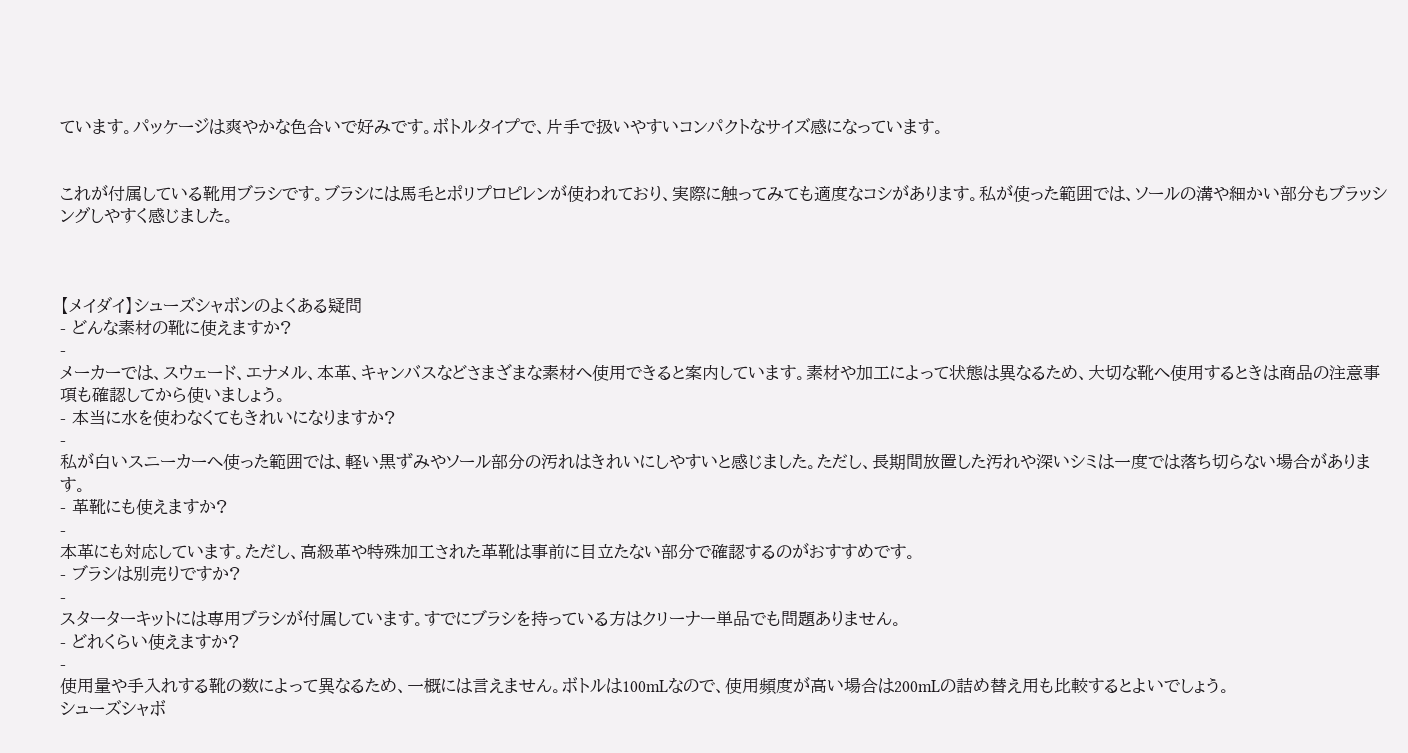ています。パッケージは爽やかな色合いで好みです。ボトルタイプで、片手で扱いやすいコンパクトなサイズ感になっています。


これが付属している靴用ブラシです。ブラシには馬毛とポリプロピレンが使われており、実際に触ってみても適度なコシがあります。私が使った範囲では、ソールの溝や細かい部分もブラッシングしやすく感じました。



【メイダイ】シューズシャボンのよくある疑問
- どんな素材の靴に使えますか?
-
メーカーでは、スウェード、エナメル、本革、キャンバスなどさまざまな素材へ使用できると案内しています。素材や加工によって状態は異なるため、大切な靴へ使用するときは商品の注意事項も確認してから使いましょう。
- 本当に水を使わなくてもきれいになりますか?
-
私が白いスニーカーへ使った範囲では、軽い黒ずみやソール部分の汚れはきれいにしやすいと感じました。ただし、長期間放置した汚れや深いシミは一度では落ち切らない場合があります。
- 革靴にも使えますか?
-
本革にも対応しています。ただし、高級革や特殊加工された革靴は事前に目立たない部分で確認するのがおすすめです。
- ブラシは別売りですか?
-
スターターキットには専用ブラシが付属しています。すでにブラシを持っている方はクリーナー単品でも問題ありません。
- どれくらい使えますか?
-
使用量や手入れする靴の数によって異なるため、一概には言えません。ボトルは100mLなので、使用頻度が高い場合は200mLの詰め替え用も比較するとよいでしょう。
シューズシャボ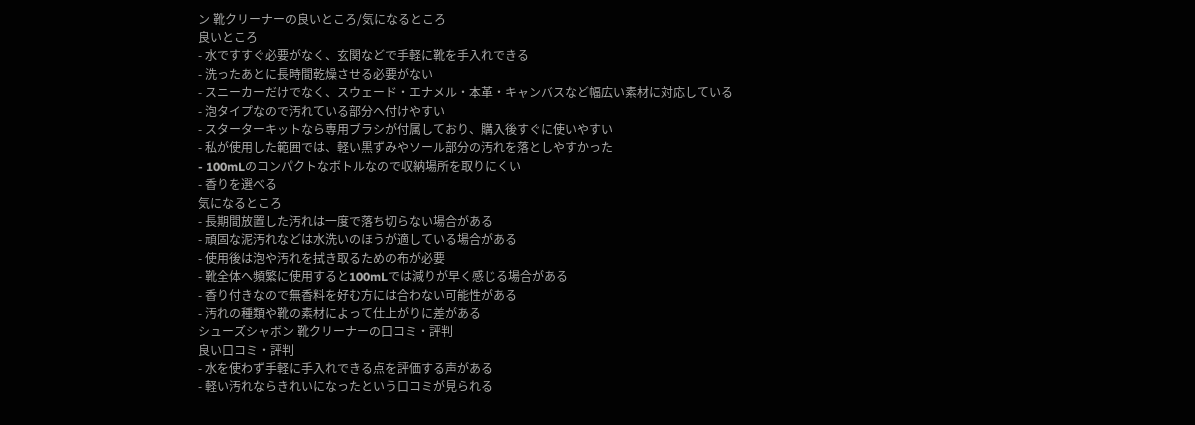ン 靴クリーナーの良いところ/気になるところ
良いところ
- 水ですすぐ必要がなく、玄関などで手軽に靴を手入れできる
- 洗ったあとに長時間乾燥させる必要がない
- スニーカーだけでなく、スウェード・エナメル・本革・キャンバスなど幅広い素材に対応している
- 泡タイプなので汚れている部分へ付けやすい
- スターターキットなら専用ブラシが付属しており、購入後すぐに使いやすい
- 私が使用した範囲では、軽い黒ずみやソール部分の汚れを落としやすかった
- 100mLのコンパクトなボトルなので収納場所を取りにくい
- 香りを選べる
気になるところ
- 長期間放置した汚れは一度で落ち切らない場合がある
- 頑固な泥汚れなどは水洗いのほうが適している場合がある
- 使用後は泡や汚れを拭き取るための布が必要
- 靴全体へ頻繁に使用すると100mLでは減りが早く感じる場合がある
- 香り付きなので無香料を好む方には合わない可能性がある
- 汚れの種類や靴の素材によって仕上がりに差がある
シューズシャボン 靴クリーナーの口コミ・評判
良い口コミ・評判
- 水を使わず手軽に手入れできる点を評価する声がある
- 軽い汚れならきれいになったという口コミが見られる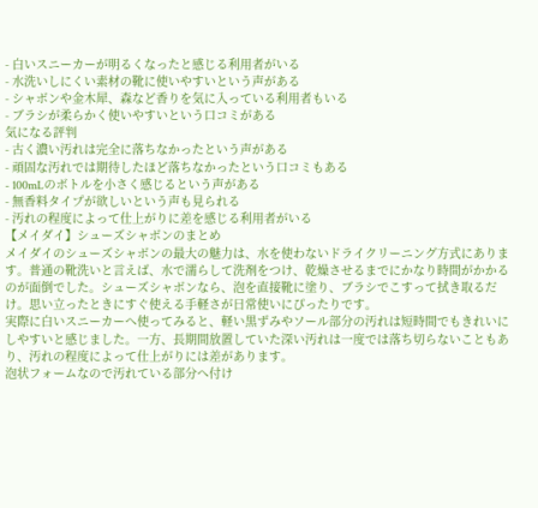- 白いスニーカーが明るくなったと感じる利用者がいる
- 水洗いしにくい素材の靴に使いやすいという声がある
- シャボンや金木犀、森など香りを気に入っている利用者もいる
- ブラシが柔らかく使いやすいという口コミがある
気になる評判
- 古く濃い汚れは完全に落ちなかったという声がある
- 頑固な汚れでは期待したほど落ちなかったという口コミもある
- 100mLのボトルを小さく感じるという声がある
- 無香料タイプが欲しいという声も見られる
- 汚れの程度によって仕上がりに差を感じる利用者がいる
【メイダイ】シューズシャボンのまとめ
メイダイのシューズシャボンの最大の魅力は、水を使わないドライクリーニング方式にあります。普通の靴洗いと言えば、水で濡らして洗剤をつけ、乾燥させるまでにかなり時間がかかるのが面倒でした。シューズシャボンなら、泡を直接靴に塗り、ブラシでこすって拭き取るだけ。思い立ったときにすぐ使える手軽さが日常使いにぴったりです。
実際に白いスニーカーへ使ってみると、軽い黒ずみやソール部分の汚れは短時間でもきれいにしやすいと感じました。一方、長期間放置していた深い汚れは一度では落ち切らないこともあり、汚れの程度によって仕上がりには差があります。
泡状フォームなので汚れている部分へ付け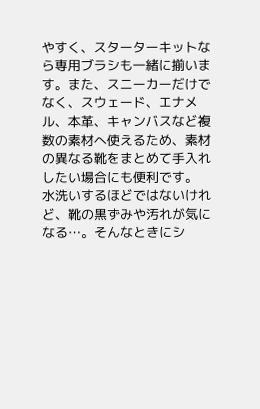やすく、スターターキットなら専用ブラシも一緒に揃います。また、スニーカーだけでなく、スウェード、エナメル、本革、キャンバスなど複数の素材へ使えるため、素材の異なる靴をまとめて手入れしたい場合にも便利です。
水洗いするほどではないけれど、靴の黒ずみや汚れが気になる…。そんなときにシ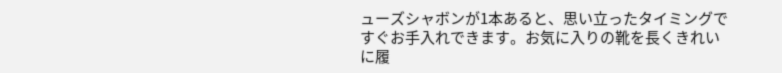ューズシャボンが1本あると、思い立ったタイミングですぐお手入れできます。お気に入りの靴を長くきれいに履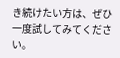き続けたい方は、ぜひ一度試してみてください。